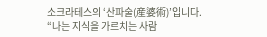소크라테스의 ‘산파술(産婆術)’입니다.
“나는 지식을 가르치는 사람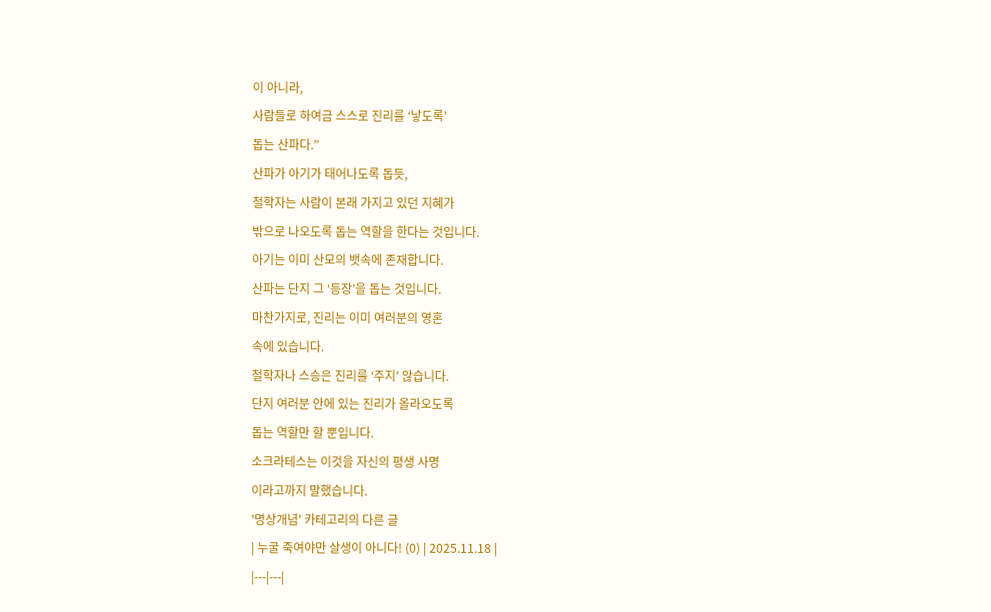이 아니라,
사람들로 하여금 스스로 진리를 ‘낳도록’
돕는 산파다.”
산파가 아기가 태어나도록 돕듯,
철학자는 사람이 본래 가지고 있던 지혜가
밖으로 나오도록 돕는 역할을 한다는 것입니다.
아기는 이미 산모의 뱃속에 존재합니다.
산파는 단지 그 ‘등장’을 돕는 것입니다.
마찬가지로, 진리는 이미 여러분의 영혼
속에 있습니다.
철학자나 스승은 진리를 ‘주지’ 않습니다.
단지 여러분 안에 있는 진리가 올라오도록
돕는 역할만 할 뿐입니다.
소크라테스는 이것을 자신의 평생 사명
이라고까지 말했습니다.
'명상개념' 카테고리의 다른 글
| 누굴 죽여야만 살생이 아니다! (0) | 2025.11.18 |
|---|---|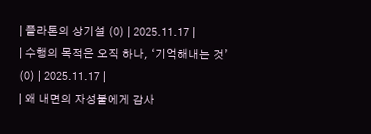| 플라톤의 상기설 (0) | 2025.11.17 |
| 수행의 목적은 오직 하나, ‘기억해내는 것’ (0) | 2025.11.17 |
| 왜 내면의 자성불에게 감사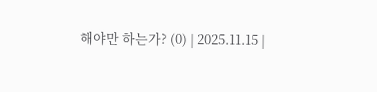해야만 하는가? (0) | 2025.11.15 |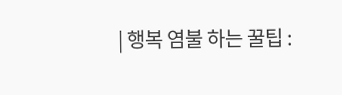| 행복 염불 하는 꿀팁 :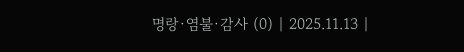명랑·염불·감사 (0) | 2025.11.13 |